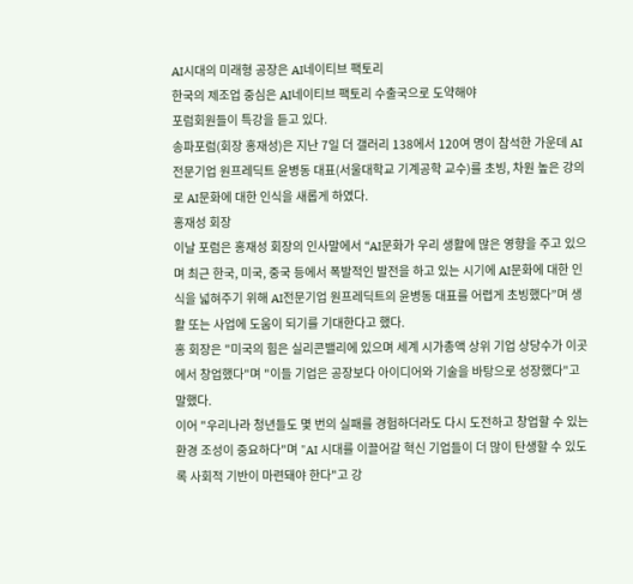AI시대의 미래형 공장은 AI네이티브 팩토리
한국의 제조업 중심은 AI네이티브 팩토리 수출국으로 도약해야
포럼회원들이 특강을 듣고 있다.
송파포럼(회장 홍재성)은 지난 7일 더 갤러리 138에서 120여 명이 참석한 가운데 AI전문기업 원프레딕트 윤병동 대표(서울대학교 기계공학 교수)를 초빙, 차원 높은 강의로 AI문화에 대한 인식을 새롭게 하였다.
홍재성 회장
이날 포럼은 홍재성 회장의 인사말에서 “AI문화가 우리 생활에 많은 영향을 주고 있으며 최근 한국, 미국, 중국 등에서 폭발적인 발전을 하고 있는 시기에 AI문화에 대한 인식을 넓혀주기 위해 AI전문기업 원프레딕트의 윤병동 대표를 어렵게 초빙했다”며 생활 또는 사업에 도움이 되기를 기대한다고 했다.
홍 회장은 "미국의 힘은 실리콘밸리에 있으며 세계 시가총액 상위 기업 상당수가 이곳에서 창업했다"며 "이들 기업은 공장보다 아이디어와 기술을 바탕으로 성장했다"고 말했다.
이어 "우리나라 청년들도 몇 번의 실패를 경험하더라도 다시 도전하고 창업할 수 있는 환경 조성이 중요하다"며 "AI 시대를 이끌어갈 혁신 기업들이 더 많이 탄생할 수 있도록 사회적 기반이 마련돼야 한다"고 강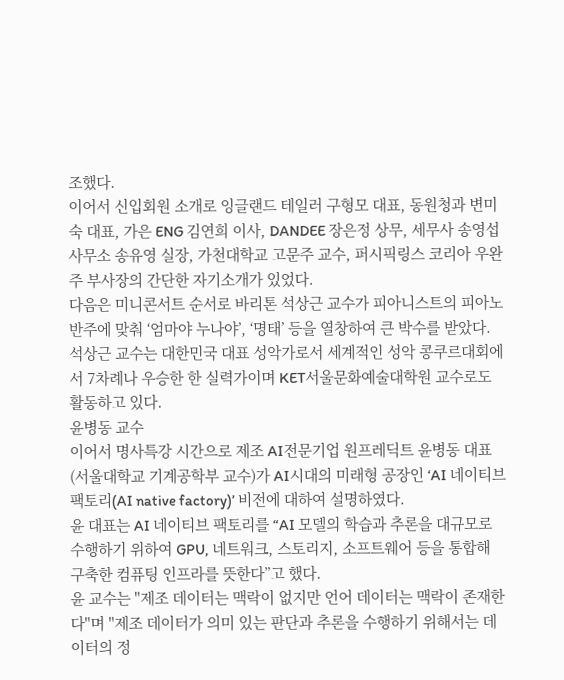조했다.
이어서 신입회원 소개로 잉글랜드 테일러 구형모 대표, 동원청과 변미숙 대표, 가은 ENG 김연희 이사, DANDEE 장은정 상무, 세무사 송영섭 사무소 송유영 실장, 가천대학교 고문주 교수, 퍼시픽링스 코리아 우완주 부사장의 간단한 자기소개가 있었다.
다음은 미니콘서트 순서로 바리톤 석상근 교수가 피아니스트의 피아노 반주에 맞춰 ‘엄마야 누나야’, ‘명태’ 등을 열창하여 큰 박수를 받았다. 석상근 교수는 대한민국 대표 성악가로서 세계적인 성악 콩쿠르대회에서 7차례나 우승한 한 실력가이며 KET서울문화예술대학원 교수로도 활동하고 있다.
윤병동 교수
이어서 명사특강 시간으로 제조 AI전문기업 원프레딕트 윤병동 대표(서울대학교 기계공학부 교수)가 AI시대의 미래형 공장인 ‘AI 네이티브 팩토리(AI native factory)’ 비전에 대하여 설명하였다.
윤 대표는 AI 네이티브 팩토리를 “AI 모델의 학습과 추론을 대규모로 수행하기 위하여 GPU, 네트워크, 스토리지, 소프트웨어 등을 통합해 구축한 컴퓨팅 인프라를 뜻한다”고 했다.
윤 교수는 "제조 데이터는 맥락이 없지만 언어 데이터는 맥락이 존재한다"며 "제조 데이터가 의미 있는 판단과 추론을 수행하기 위해서는 데이터의 정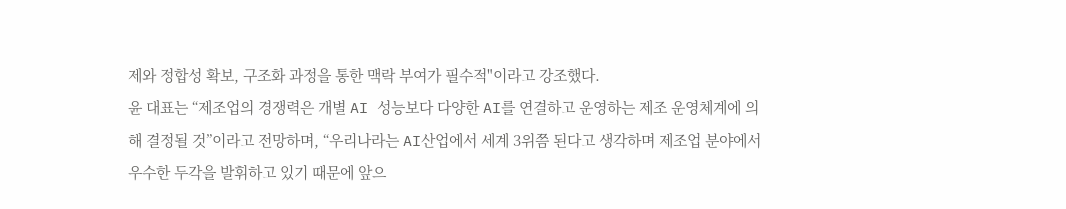제와 정합성 확보, 구조화 과정을 통한 맥락 부여가 필수적"이라고 강조했다.
윤 대표는 “제조업의 경쟁력은 개별 AI 성능보다 다양한 AI를 연결하고 운영하는 제조 운영체계에 의해 결정될 것”이라고 전망하며, “우리나라는 AI산업에서 세계 3위쯤 된다고 생각하며 제조업 분야에서 우수한 두각을 발휘하고 있기 때문에 앞으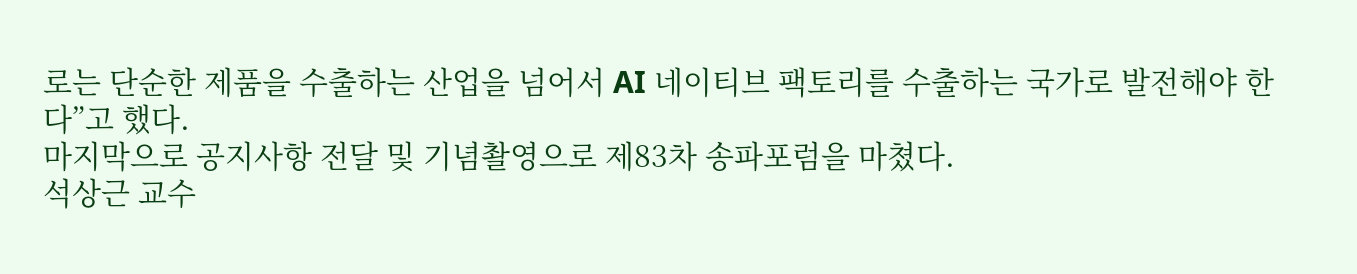로는 단순한 제품을 수출하는 산업을 넘어서 AI 네이티브 팩토리를 수출하는 국가로 발전해야 한다”고 했다.
마지막으로 공지사항 전달 및 기념촬영으로 제83차 송파포럼을 마쳤다.
석상근 교수